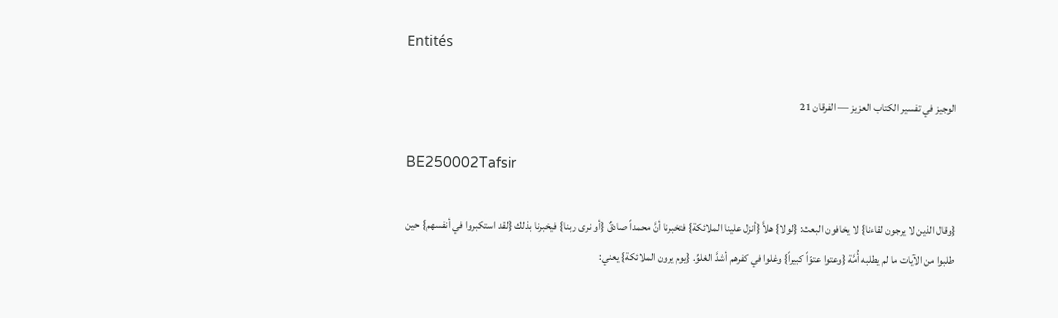Entités

الوجيز في تفسير الكتاب العزيز — الفرقان 21

BE250002Tafsir

{وقال الذين لا يرجون لقاءنا} لا يخافون البعث: {لولا} هلاَّ {أنزل علينا الملائكة} فتخبرنا أنَّ محمداً صادقٌ {أو نرى ربنا} فيخبرنا بذلك {لقد استكبروا في أنفسهم} حين طلبوا من الآيات ما لم يطلبه أُمَّة {وعتوا عتوّاً كبيراً} وغلوا في كفرهم أشدَّ الغلوِّ. {يوم يرون الملائكة} يعني: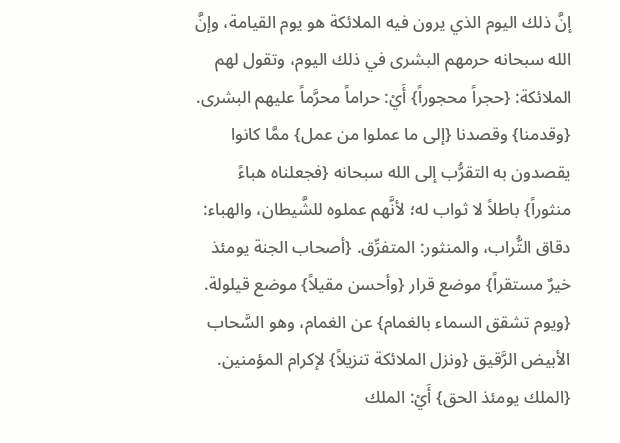إنَّ ذلك اليوم الذي يرون فيه الملائكة هو يوم القيامة، وإنَّ الله سبحانه حرمهم البشرى في ذلك اليوم، وتقول لهم الملائكة: {حجراً محجوراً} أَيْ: حراماً محرَّماً عليهم البشرى. {وقدمنا} وقصدنا {إلى ما عملوا من عمل} ممَّا كانوا يقصدون به التقرُّب إلى الله سبحانه {فجعلناه هباءً منثوراً} باطلاً لا ثواب له؛ لأنَّهم عملوه للشَّيطان، والهباء: دقاق التُّراب، والمنثور: المتفرِّق. {أصحاب الجنة يومئذ خيرٌ مستقراً} موضع قرار {وأحسن مقيلاً} موضع قيلولة. {ويوم تشقق السماء بالغمام} عن الغمام، وهو السَّحاب الأبيض الرَّقيق {ونزل الملائكة تنزيلاً} لإكرام المؤمنين. {الملك يومئذ الحق} أَيْ: الملك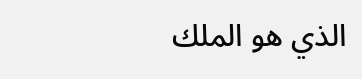الذي هو الملك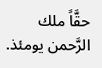حقَّاً ملك الرَّحمن يومئذ.